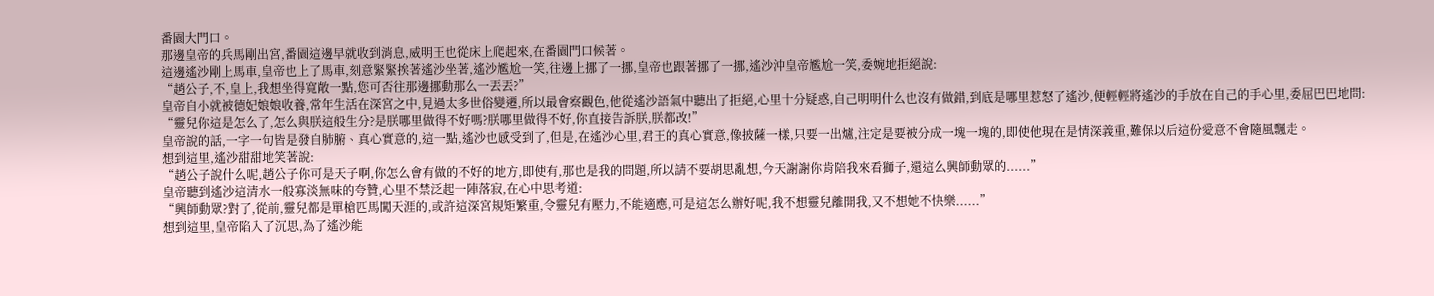番園大門口。
那邊皇帝的兵馬剛出宮,番園這邊早就收到消息,威明王也從床上爬起來,在番園門口候著。
這邊遙沙剛上馬車,皇帝也上了馬車,刻意緊緊挨著遙沙坐著,遙沙尷尬一笑,往邊上挪了一挪,皇帝也跟著挪了一挪,遙沙沖皇帝尷尬一笑,委婉地拒絕說:
“趙公子,不,皇上,我想坐得寬敞一點,您可否往那邊挪動那么一丟丟?”
皇帝自小就被德妃娘娘收養,常年生活在深宮之中,見過太多世俗變遷,所以最會察觀色,他從遙沙語氣中聽出了拒絕,心里十分疑惑,自己明明什么也沒有做錯,到底是哪里惹怒了遙沙,便輕輕將遙沙的手放在自己的手心里,委屈巴巴地問:
“靈兒你這是怎么了,怎么與朕這般生分?是朕哪里做得不好嗎?朕哪里做得不好,你直接告訴朕,朕都改!”
皇帝說的話,一字一句皆是發自肺腑、真心實意的,這一點,遙沙也感受到了,但是,在遙沙心里,君王的真心實意,像披薩一樣,只要一出爐,注定是要被分成一塊一塊的,即使他現在是情深義重,難保以后這份愛意不會隨風飄走。
想到這里,遙沙甜甜地笑著說:
“趙公子說什么呢,趙公子你可是天子啊,你怎么會有做的不好的地方,即使有,那也是我的問題,所以請不要胡思亂想,今天謝謝你肯陪我來看獅子,還這么興師動眾的......”
皇帝聽到遙沙這清水一般寡淡無味的夸贊,心里不禁泛起一陣落寂,在心中思考道:
“興師動眾?對了,從前,靈兒都是單槍匹馬闖天涯的,或許這深宮規矩繁重,令靈兒有壓力,不能適應,可是這怎么辦好呢,我不想靈兒離開我,又不想她不快樂......”
想到這里,皇帝陷入了沉思,為了遙沙能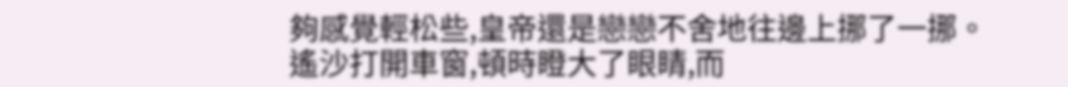夠感覺輕松些,皇帝還是戀戀不舍地往邊上挪了一挪。
遙沙打開車窗,頓時瞪大了眼睛,而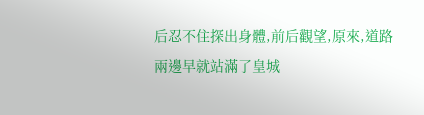后忍不住探出身體,前后觀望,原來,道路兩邊早就站滿了皇城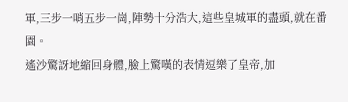軍,三步一哨五步一崗,陣勢十分浩大,這些皇城軍的盡頭,就在番園。
遙沙驚訝地縮回身體,臉上驚嘆的表情逗樂了皇帝,加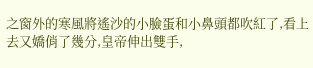之窗外的寒風將遙沙的小臉蛋和小鼻頭都吹紅了,看上去又嬌俏了幾分,皇帝伸出雙手,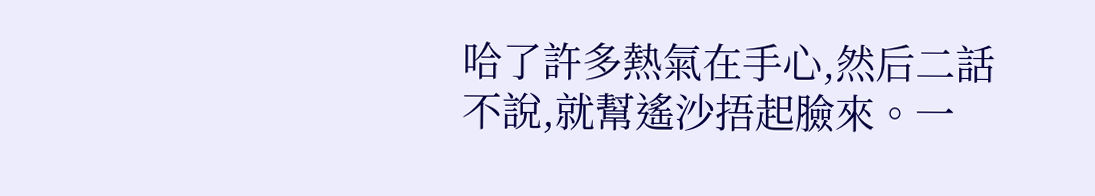哈了許多熱氣在手心,然后二話不說,就幫遙沙捂起臉來。一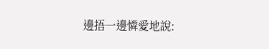邊捂一邊憐愛地說: